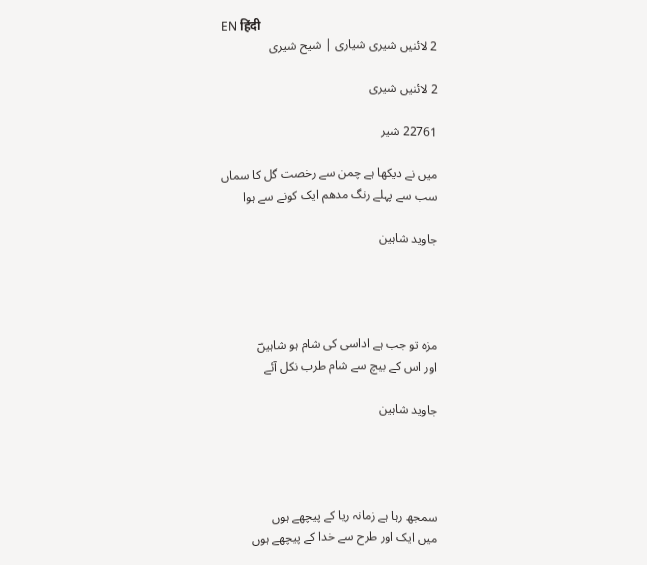EN हिंदी
2 لائنیں شیری شیاری | شیح شیری

2 لائنیں شیری

22761 شیر

میں نے دیکھا ہے چمن سے رخصت گل کا سماں
سب سے پہلے رنگ مدھم ایک کونے سے ہوا

جاوید شاہین




مزہ تو جب ہے اداسی کی شام ہو شاہیںؔ
اور اس کے بیچ سے شام طرب نکل آئے

جاوید شاہین




سمجھ رہا ہے زمانہ ریا کے پیچھے ہوں
میں ایک اور طرح سے خدا کے پیچھے ہوں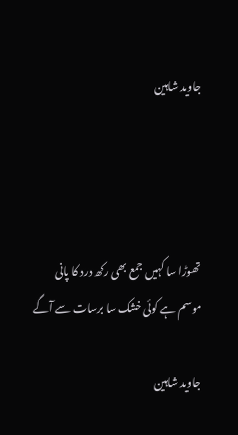جاوید شاہین




تھوڑا سا کہیں جمع بھی رکھ درد کا پانی
موسم ہے کوئی خشک سا برسات سے آگے

جاوید شاہین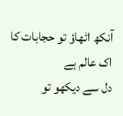آنکھ اٹھاؤ تو حجابات کا اک عالم ہے
دل سے دیکھو تو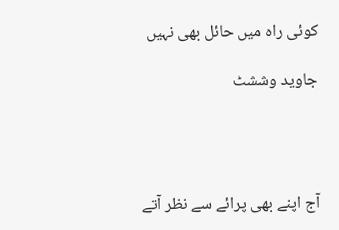کوئی راہ میں حائل بھی نہیں

جاوید وششٹ




آج اپنے بھی پرائے سے نظر آتے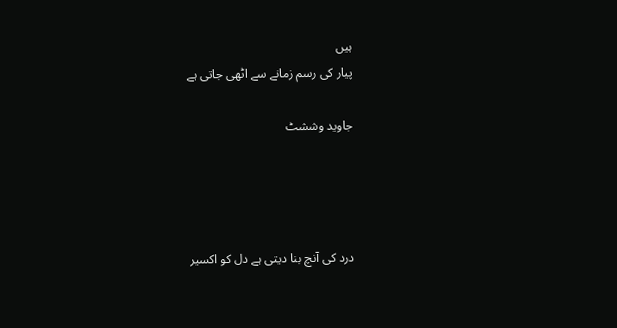ہیں
پیار کی رسم زمانے سے اٹھی جاتی ہے

جاوید وششٹ




درد کی آنچ بنا دیتی ہے دل کو اکسیر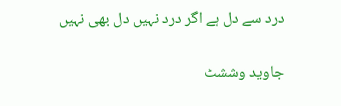درد سے دل ہے اگر درد نہیں دل بھی نہیں

جاوید وششٹ